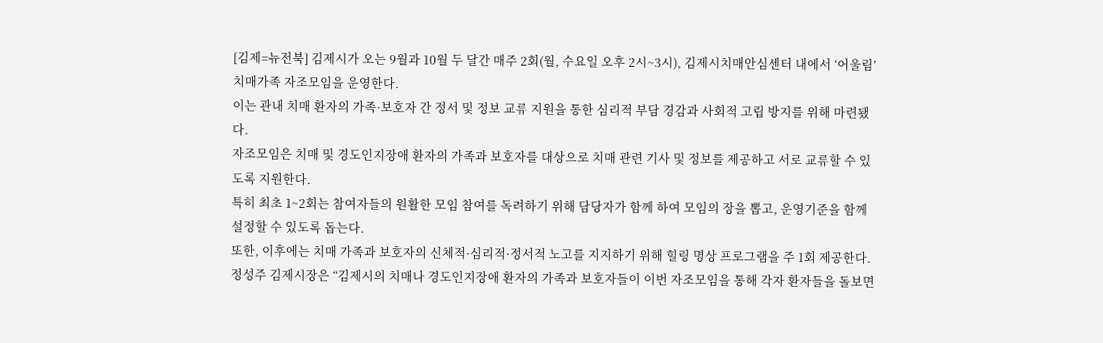[김제=뉴전북] 김제시가 오는 9월과 10월 두 달간 매주 2회(월, 수요일 오후 2시~3시), 김제시치매안심센터 내에서 ‘어울림’ 치매가족 자조모임을 운영한다.
이는 관내 치매 환자의 가족·보호자 간 정서 및 정보 교류 지원을 통한 심리적 부담 경감과 사회적 고립 방지를 위해 마련됐다.
자조모임은 치매 및 경도인지장애 환자의 가족과 보호자를 대상으로 치매 관련 기사 및 정보를 제공하고 서로 교류할 수 있도록 지원한다.
특히 최초 1~2회는 참여자들의 원활한 모임 참여를 독려하기 위해 담당자가 함께 하여 모임의 장을 뽑고, 운영기준을 함께 설정할 수 있도록 돕는다.
또한, 이후에는 치매 가족과 보호자의 신체적·심리적·정서적 노고를 지지하기 위해 힐링 명상 프로그램을 주 1회 제공한다.
정성주 김제시장은 “김제시의 치매나 경도인지장애 환자의 가족과 보호자들이 이번 자조모임을 통해 각자 환자들을 돌보면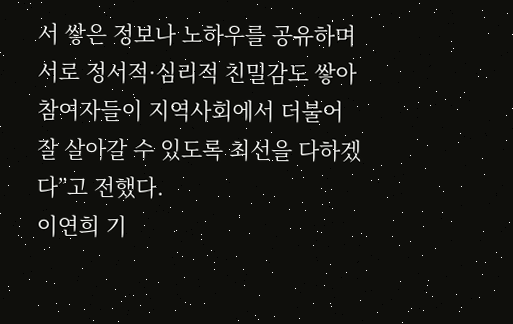서 쌓은 정보나 노하우를 공유하며 서로 정서적·심리적 친밀감도 쌓아 참여자들이 지역사회에서 더불어 잘 살아갈 수 있도록 최선을 다하겠다”고 전했다.
이연희 기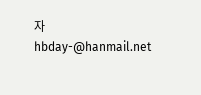자 hbday-@hanmail.net